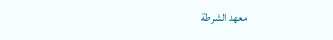معهد الشرطة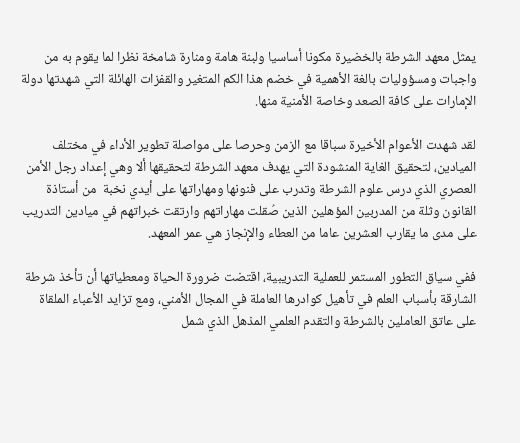يمثل معهد الشرطة بالخضيرة مكونا أساسيا ولبنة هامة ومنارة شامخة نظرا لما يقوم به من واجبات ومسؤوليات بالغة الأهمية في خضم هذا الكم المتغير والقفزات الهائلة التي شهدتها دولة الإمارات على كافة الصعد وخاصة الأمنية منها.

لقد شهدت الأعوام الأخيرة سباقا مع الزمن وحرصا على مواصلة تطوير الأداء في مختلف الميادين، لتحقيق الغاية المنشودة التي يهدف معهد الشرطة لتحقيقها ألا وهي إعداد رجل الأمن العصري الذي درس علوم الشرطة وتدرب على فنونها ومهاراتها على أيدي نخبة  من أستاذة القانون وثلة من المدربين المؤهلين الذين صُقلت مهاراتهم وارتقت خبراتهم في ميادين التدريب على مدى ما يقارب العشرين عاما من العطاء والإنجاز هي عمر المعهد.

ففي سياق التطور المستمر للعملية التدريبية، اقتضت ضرورة الحياة ومعطياتها أن تأخذ شرطة الشارقة بأسباب العلم في تأهيل كوادرها العاملة في المجال الأمني، ومع تزايد الأعباء الملقاة على عاتق العاملين بالشرطة والتقدم العلمي المذهل الذي شمل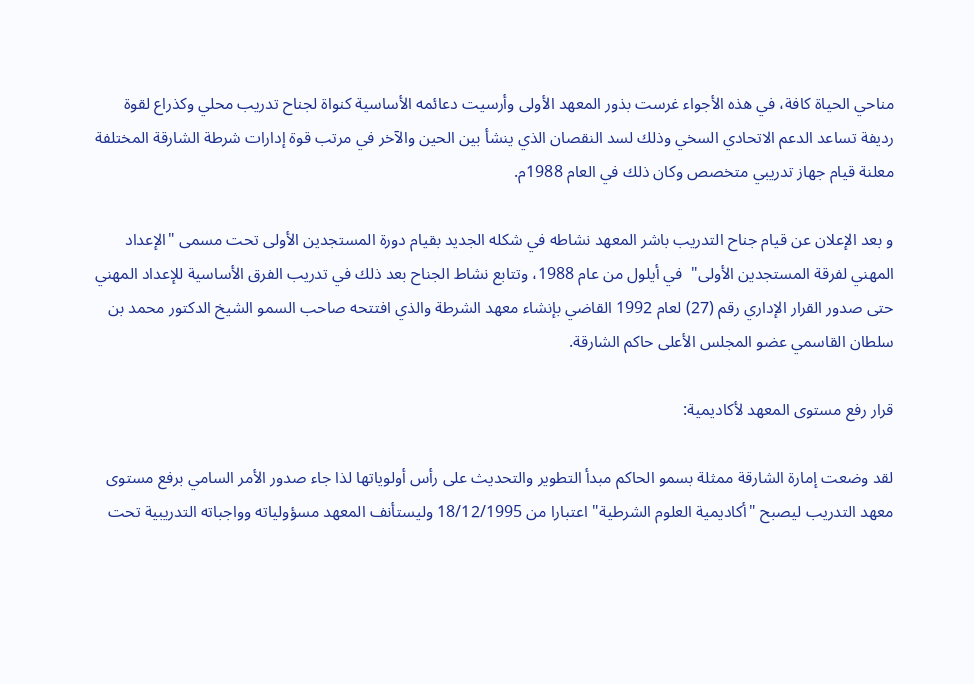مناحي الحياة كافة، في هذه الأجواء غرست بذور المعهد الأولى وأرسيت دعائمه الأساسية كنواة لجناح تدريب محلي وكذراع لقوة رديفة تساعد الدعم الاتحادي السخي وذلك لسد النقصان الذي ينشأ بين الحين والآخر في مرتب قوة إدارات شرطة الشارقة المختلفة معلنة قيام جهاز تدريبي متخصص وكان ذلك في العام 1988م.

و بعد الإعلان عن قيام جناح التدريب باشر المعهد نشاطه في شكله الجديد بقيام دورة المستجدين الأولى تحت مسمى "الإعداد المهني لفرقة المستجدين الأولى"  في أيلول من عام 1988، وتتابع نشاط الجناح بعد ذلك في تدريب الفرق الأساسية للإعداد المهني حتى صدور القرار الإداري رقم (27) لعام 1992 القاضي بإنشاء معهد الشرطة والذي افتتحه صاحب السمو الشيخ الدكتور محمد بن سلطان القاسمي عضو المجلس الأعلى حاكم الشارقة.

قرار رفع مستوى المعهد لأكاديمية:

لقد وضعت إمارة الشارقة ممثلة بسمو الحاكم مبدأ التطوير والتحديث على رأس أولوياتها لذا جاء صدور الأمر السامي برفع مستوى معهد التدريب ليصبح "أكاديمية العلوم الشرطية" اعتبارا من 18/12/1995 وليستأنف المعهد مسؤولياته وواجباته التدريبية تحت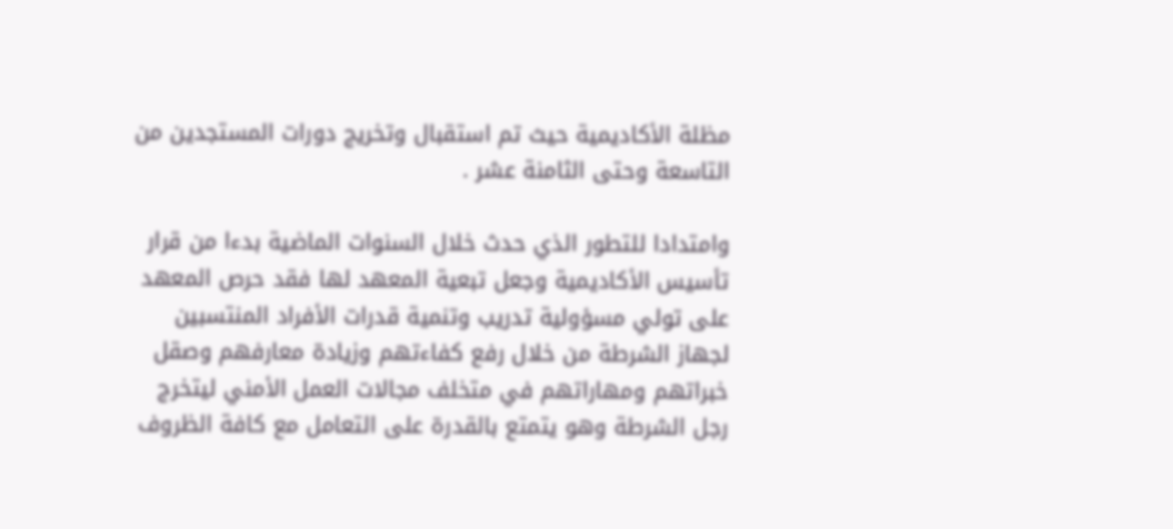مظلة الأكاديمية حيث تم استقبال وتخريج دورات المستجدين من التاسعة وحتى الثامنة عشر .

وامتدادا للتطور الذي حدث خلال السنوات الماضية بدءا من قرار تأسيس الأكاديمية وجعل تبعية المعهد لها فقد حرص المعهد على تولي مسؤولية تدريب وتنمية قدرات الأفراد المنتسبين لجهاز الشرطة من خلال رفع كفاءتهم وزيادة معارفهم وصقل خبراتهم ومهاراتهم في متخلف مجالات العمل الأمني ليتخرج رجل الشرطة وهو يتمتع بالقدرة على التعامل مع كافة الظروف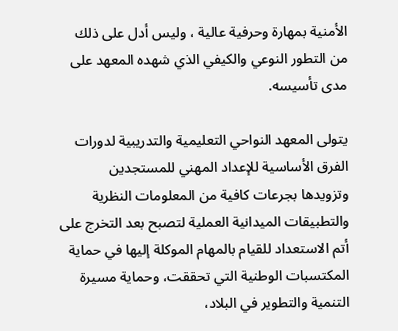الأمنية بمهارة وحرفية عالية ، وليس أدل على ذلك من التطور النوعي والكيفي الذي شهده المعهد على مدى تأسيسه.

يتولى المعهد النواحي التعليمية والتدريبية لدورات الفرق الأساسية للإعداد المهني للمستجدين وتزويدها بجرعات كافية من المعلومات النظرية والتطبيقات الميدانية العملية لتصبح بعد التخرج على أتم الاستعداد للقيام بالمهام الموكلة إليها في حماية المكتسبات الوطنية التي تحققت، وحماية مسيرة التنمية والتطوير في البلاد،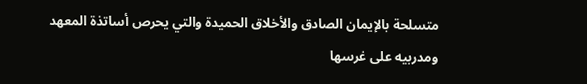متسلحة بالإيمان الصادق والأخلاق الحميدة والتي يحرص أساتذة المعهد ومدربيه على غرسها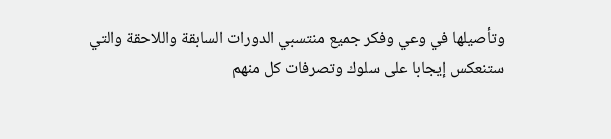وتأصيلها في وعي وفكر جميع منتسبي الدورات السابقة واللاحقة والتي ستنعكس إيجابا على سلوك وتصرفات كل منهم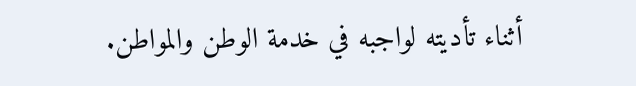أثناء تأديته لواجبه في خدمة الوطن والمواطن.